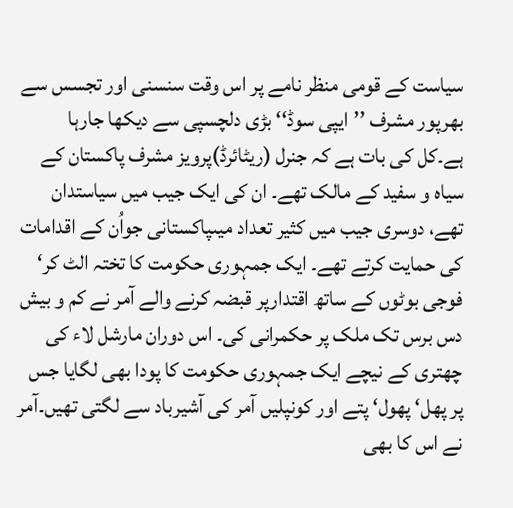سیاست کے قومی منظر نامے پر اس وقت سنسنی اور تجسس سے بھرپور مشرف ’’ایپی سوڈ‘‘ بڑی دلچسپی سے دیکھا جارہا ہے۔کل کی بات ہے کہ جنرل (ریٹائرڈ)پرویز مشرف پاکستان کے سیاہ و سفید کے مالک تھے۔ ان کی ایک جیب میں سیاستدان تھے، دوسری جیب میں کثیر تعداد میںپاکستانی جواُن کے اقدامات کی حمایت کرتے تھے۔ ایک جمہوری حکومت کا تختہ الٹ کر‘ فوجی بوٹوں کے ساتھ اقتدارپر قبضہ کرنے والے آمر نے کم و بیش دس برس تک ملک پر حکمرانی کی۔ اس دوران مارشل لاء کی چھتری کے نیچے ایک جمہوری حکومت کا پودا بھی لگایا جس پر پھل‘ پھول‘ پتے اور کونپلیں آمر کی آشیرباد سے لگتی تھیں۔آمر نے اس کا بھی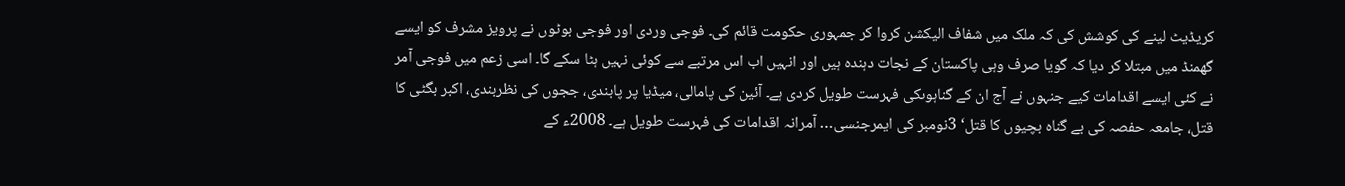کریڈیٹ لینے کی کوشش کی کہ ملک میں شفاف الیکشن کروا کر جمہوری حکومت قائم کی۔ فوجی وردی اور فوجی بوٹوں نے پرویز مشرف کو ایسے گھمنڈ میں مبتلا کر دیا کہ گویا صرف وہی پاکستان کے نجات دہندہ ہیں اور انہیں اب اس مرتبے سے کوئی نہیں ہٹا سکے گا۔ اسی زعم میں فوجی آمر نے کئی ایسے اقدامات کیے جنہوں نے آج ان کے گناہوںکی فہرست طویل کردی ہے۔ آئین کی پامالی، میڈیا پر پابندی، ججوں کی نظربندی، اکبر بگٹی کا قتل، جامعہ حفصہ کی بے گناہ بچیوں کا قتل‘ 3نومبر کی ایمرجنسی… آمرانہ اقدامات کی فہرست طویل ہے۔ 2008ء کے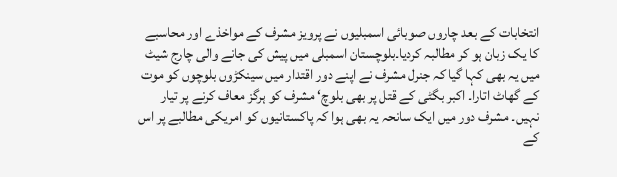انتخابات کے بعد چاروں صوبائی اسمبلیوں نے پرویز مشرف کے مواخذے اور محاسبے کا یک زبان ہو کر مطالبہ کردیا۔بلوچستان اسمبلی میں پیش کی جانے والی چارج شیٹ میں یہ بھی کہا گیا کہ جنرل مشرف نے اپنے دور اقتدار میں سینکڑوں بلوچوں کو موت کے گھاٹ اتارا۔ اکبر بگٹی کے قتل پر بھی بلوچ‘ مشرف کو ہرگز معاف کرنے پر تیار نہیں۔ مشرف دور میں ایک سانحہ یہ بھی ہوا کہ پاکستانیوں کو امریکی مطالبے پر اس کے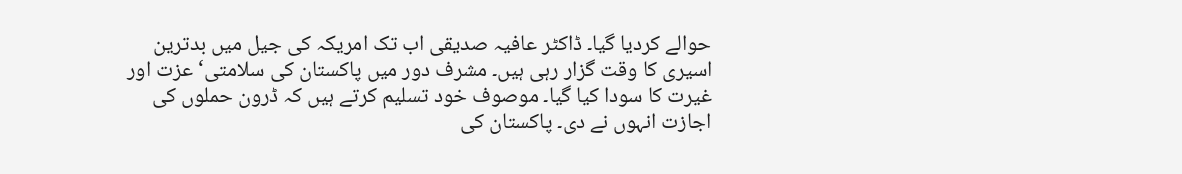حوالے کردیا گیا۔ ڈاکٹر عافیہ صدیقی اب تک امریکہ کی جیل میں بدترین اسیری کا وقت گزار رہی ہیں۔ مشرف دور میں پاکستان کی سلامتی‘ عزت اور غیرت کا سودا کیا گیا۔ موصوف خود تسلیم کرتے ہیں کہ ڈرون حملوں کی اجازت انہوں نے دی۔ پاکستان کی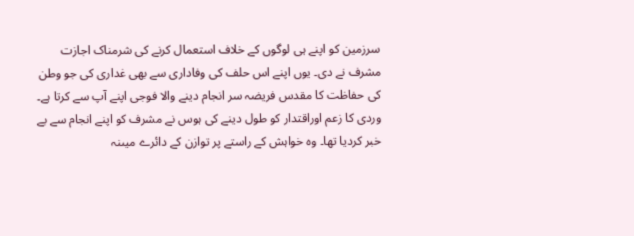سرزمین کو اپنے ہی لوگوں کے خلاف استعمال کرنے کی شرمناک اجازت مشرف نے دی۔ یوں اپنے اس حلف کی وفاداری سے بھی غداری کی جو وطن کی حفاظت کا مقدس فریضہ سر انجام دینے والا فوجی اپنے آپ سے کرتا ہے۔ وردی کا زعم اوراقتدار کو طول دینے کی ہوس نے مشرف کو اپنے انجام سے بے خبر کردیا تھا۔ وہ خواہش کے راستے پر توازن کے دائرے میںنہ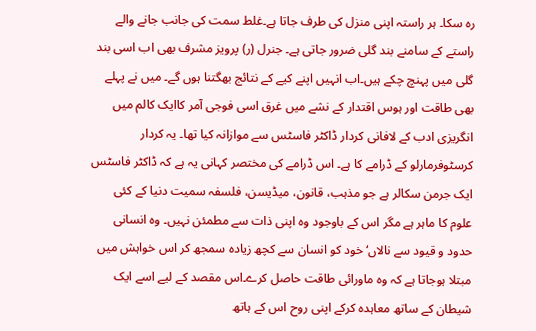رہ سکا۔ ہر راستہ اپنی منزل کی طرف جاتا ہے۔غلط سمت کی جانب جانے والے راستے کے سامنے بند گلی ضرور جاتی ہے۔ جنرل (ر) پرویز مشرف بھی اب اسی بند گلی میں پہنچ چکے ہیں۔اب انہیں اپنے کیے کے نتائج بھگتنا ہوں گے۔ میں نے پہلے بھی طاقت اور ہوس اقتدار کے نشے میں غرق اسی فوجی آمر کاایک کالم میں انگریزی ادب کے لافانی کردار ڈاکٹر فاسٹس سے موازانہ کیا تھا۔ یہ کردار کرسٹوفرمارلو کے ڈرامے کا ہے۔ اس ڈرامے کی مختصر کہانی یہ ہے کہ ڈاکٹر فاسٹس ایک جرمن سکالر ہے جو مذہب، قانون، میڈیسن، فلسفہ سمیت دنیا کے کئی علوم کا ماہر ہے مگر اس کے باوجود وہ اپنی ذات سے مطمئن نہیں۔ وہ انسانی حدود و قیود سے نالاں‘ خود کو انسان سے کچھ زیادہ سمجھ کر اس خواہش میں مبتلا ہوجاتا ہے کہ وہ ماورائی طاقت حاصل کرے۔اس مقصد کے لیے اسے ایک شیطان کے ساتھ معاہدہ کرکے اپنی روح اس کے ہاتھ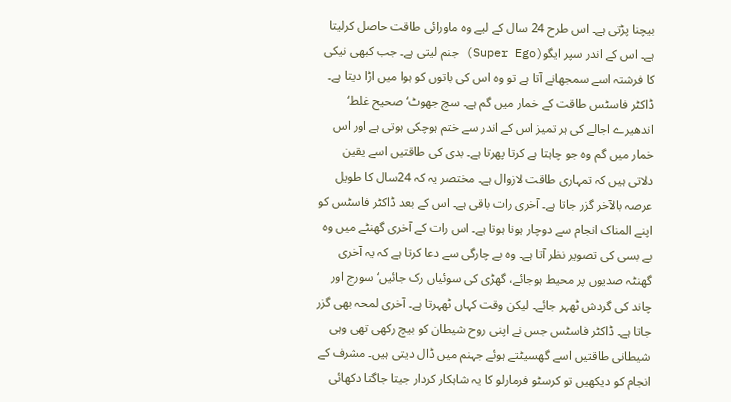بیچنا پڑتی ہے۔ اس طرح 24 سال کے لیے وہ ماورائی طاقت حاصل کرلیتا ہے۔ اس کے اندر سپر ایگو(Super Ego) جنم لیتی ہے۔ جب کبھی نیکی کا فرشتہ اسے سمجھانے آتا ہے تو وہ اس کی باتوں کو ہوا میں اڑا دیتا ہے۔ ڈاکٹر فاسٹس طاقت کے خمار میں گم ہے۔ سچ جھوٹ‘ صحیح غلط‘ اندھیرے اجالے کی ہر تمیز اس کے اندر سے ختم ہوچکی ہوتی ہے اور اس خمار میں گم وہ جو چاہتا ہے کرتا پھرتا ہے۔ بدی کی طاقتیں اسے یقین دلاتی ہیں کہ تمہاری طاقت لازوال ہے۔ مختصر یہ کہ 24سال کا طویل عرصہ بالآخر گزر جاتا ہے۔ آخری رات باقی ہے۔ اس کے بعد ڈاکٹر فاسٹس کو اپنے المناک انجام سے دوچار ہونا ہوتا ہے۔ اس رات کے آخری گھنٹے میں وہ بے بسی کی تصویر نظر آتا ہے۔ وہ بے چارگی سے دعا کرتا ہے کہ یہ آخری گھنٹہ صدیوں پر محیط ہوجائے، گھڑی کی سوئیاں رک جائیں‘ سورج اور چاند کی گردش ٹھہر جائے۔ لیکن وقت کہاں ٹھہرتا ہے۔ آخری لمحہ بھی گزر جاتا ہے۔ ڈاکٹر فاسٹس جس نے اپنی روح شیطان کو بیچ رکھی تھی وہی شیطانی طاقتیں اسے گھسیٹتے ہوئے جہنم میں ڈال دیتی ہیں۔ مشرف کے انجام کو دیکھیں تو کرسٹو فرمارلو کا یہ شاہکار کردار جیتا جاگتا دکھائی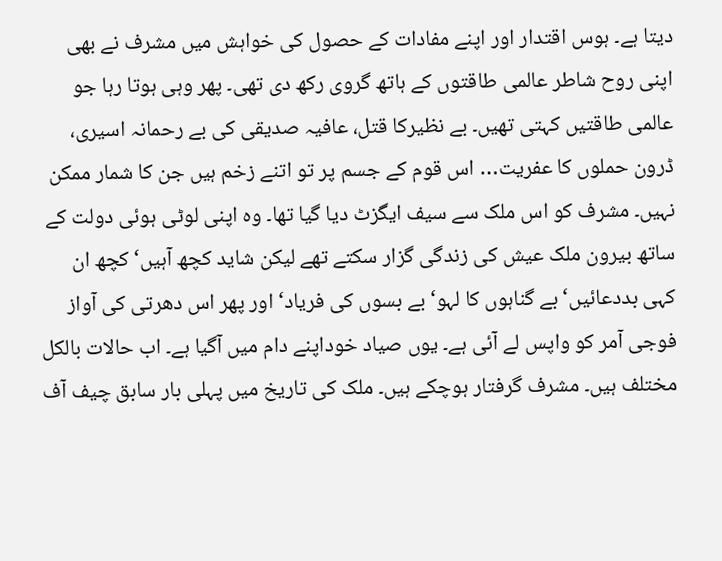دیتا ہے۔ ہوس اقتدار اور اپنے مفادات کے حصول کی خواہش میں مشرف نے بھی اپنی روح شاطر عالمی طاقتوں کے ہاتھ گروی رکھ دی تھی۔ پھر وہی ہوتا رہا جو عالمی طاقتیں کہتی تھیں۔ بے نظیرکا قتل، عافیہ صدیقی کی بے رحمانہ اسیری، ڈرون حملوں کا عفریت… اس قوم کے جسم پر تو اتنے زخم ہیں جن کا شمار ممکن نہیں۔ مشرف کو اس ملک سے سیف ایگزٹ دیا گیا تھا۔ وہ اپنی لوٹی ہوئی دولت کے ساتھ بیرون ملک عیش کی زندگی گزار سکتے تھے لیکن شاید کچھ آہیں‘ کچھ ان کہی بددعائیں‘ بے گناہوں کا لہو‘ بے بسوں کی فریاد‘ اور پھر اس دھرتی کی آواز فوجی آمر کو واپس لے آئی ہے۔ یوں صیاد خوداپنے دام میں آگیا ہے۔ اب حالات بالکل مختلف ہیں۔ مشرف گرفتار ہوچکے ہیں۔ ملک کی تاریخ میں پہلی بار سابق چیف آف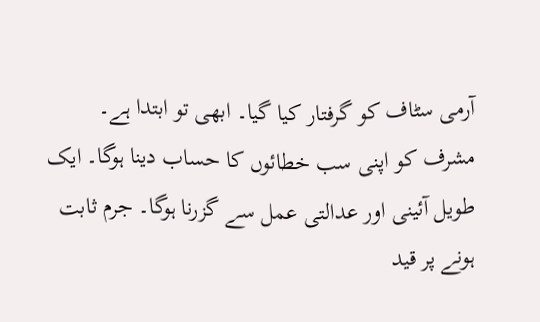آرمی سٹاف کو گرفتار کیا گیا۔ ابھی تو ابتدا ہے۔ مشرف کو اپنی سب خطائوں کا حساب دینا ہوگا۔ ایک طویل آئینی اور عدالتی عمل سے گزرنا ہوگا۔ جرم ثابت ہونے پر قید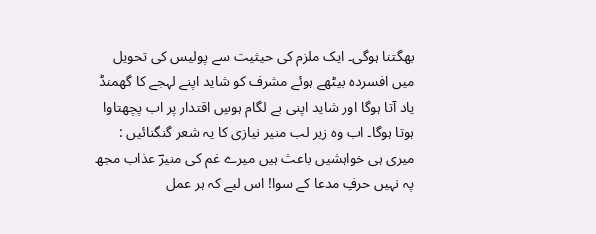بھگتنا ہوگی۔ ایک ملزم کی حیثیت سے پولیس کی تحویل میں افسردہ بیٹھے ہوئے مشرف کو شاید اپنے لہجے کا گھمنڈ یاد آتا ہوگا اور شاید اپنی بے لگام ہوسِ اقتدار پر اب پچھتاوا ہوتا ہوگا۔ اب وہ زیر لب منیر نیازی کا یہ شعر گنگنائیں : میری ہی خواہشیں باعث ہیں میرے غم کی منیرؔ عذاب مجھ پہ نہیں حرفِ مدعا کے سوا! اس لیے کہ ہر عمل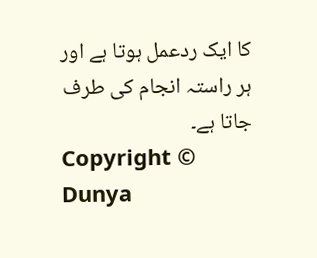کا ایک ردعمل ہوتا ہے اور ہر راستہ انجام کی طرف جاتا ہے۔
Copyright © Dunya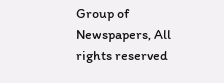Group of Newspapers, All rights reserved